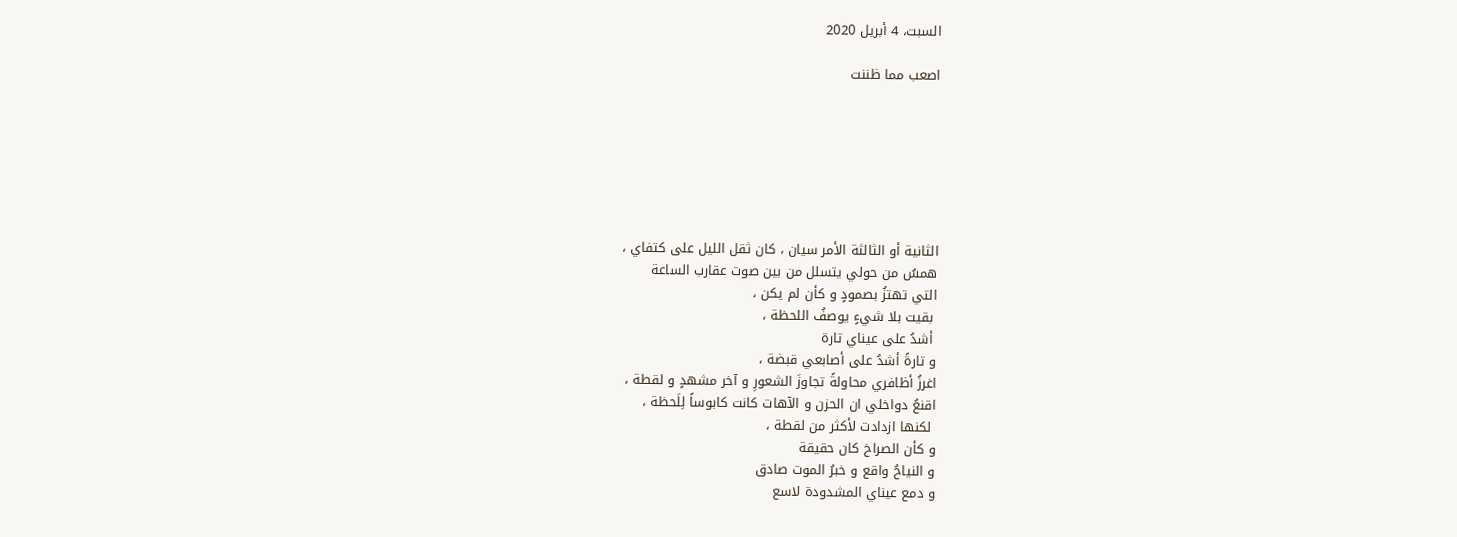السبت، 4 أبريل 2020

اصعب مما ظننت







الثانية أو الثالثة الأمر سيان ، كان ثقل الليل على كتفاي ،
همسُ من حولي يتسلل من بين صوت عقارب الساعة
التي تهتزُ بصمودٍ و كأن لم يكن ،
 بقيت بلا شيءٍ يوصفُ اللحظة ،
 أشدُ على عيناي تارة
و تارةً أشدُ على أصابعي قبضة ،
اغرزُ أظافري محاولةً تجاوزَ الشعورِ و آخر مشهدٍ و لقطة ،
اقنعُ دواخلي ان الحزن و الآهات كانت كابوساً لِلَحظة ،
 لكنها ازدادت لأكثر من لقطة ،
و كأن الصراخ كان حقيقة
و النياحُ واقع و خبرُ الموت صادق
و دمع عيناي المشدودة لاسع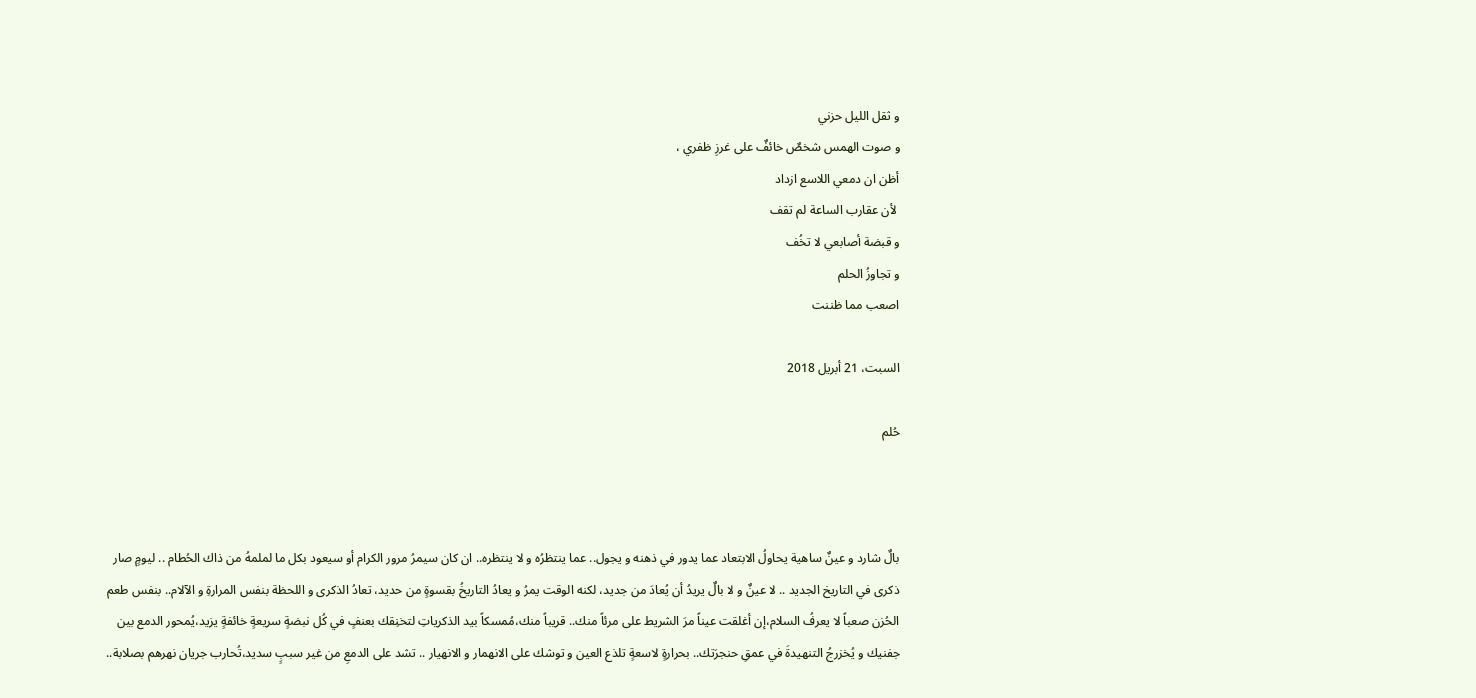و ثقل الليل حزني
و صوت الهمس شخصٌ خائفٌ على غرزِ ظفري ،
أظن ان دمعي اللاسع ازداد
 لأن عقارب الساعة لم تقف
و قبضة أصابعي لا تخُف
و تجاوزُ الحلم
اصعب مما ظننت

السبت، 21 أبريل 2018

حُلم



بالٌ شارد و عينٌ ساهية يحاولُ الابتعاد عما يدور في ذهنه و يجول.. عما ينتظرُه و لا ينتظره.. ان كان سيمرُ مرور الكرام أو سيعود بكل ما لملمهُ من ذاك الحُطام .. ليومٍ صار ذكرى في التاريخ الجديد .. لا عينٌ و لا بالٌ يريدُ أن يُعادَ من جديد، لكنه الوقت يمرُ و يعادُ التاريخُ بقسوةٍ من حديد، تعادُ الذكرى و اللحظة بنفس المرارةِ و الآلام.. بنفس طعم الحُزن صعباً لا يعرفُ السلام،إن أغلقت عيناً مرَ الشريط على مرئاً منك.. قريباً منك،مُمسكاً بيد الذكرياتِ لتخنِقك بعنفٍ في كُل نبضةٍ سريعةٍ خائفةٍ يزيد،يُمحور الدمع بين جفنيك و يُخزرجُ التنهيدةَ في عمقِ حنجرَتك.. بحرارةٍ لاسعةٍ تلذع العين و توشك على الانهمار و الانهيار .. تشد على الدمعِ من غير سببٍ سديد،تُحارب جريان نهرهم بصلابة..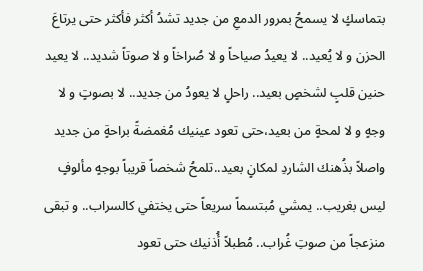بتماسكٍ لا يسمحُ بمرور الدمعِ من جديد تشدُ أكثر فأكثر حتى يرتاعَ الحزن و لا يُعيد.. لا يعيدُ صياحاً و لا صُراخاً و لا صوتاً شديد.. لا يعيد حنين قلبٍ لشخصٍ بعيد.. راحلٍ لا يعودُ من جديد.. لا بصوتٍ و لا وجهٍ و لا لمحةٍ من بعيد،حتى تعود عينيك مُغمضةً براحةٍ من جديد واصلاً بذُهنك الشاردِ لمكانٍ بعيد..تلمحُ شخصاً قريباً بوجهٍ مألوفٍ ليس بغريب.. يمشي مُبتسماً سريعاً حتى يختفي كالسراب.. و تبقى منزعجاً من صوتِ غُراب.. مُطبلاً أُذنيك حتى تعود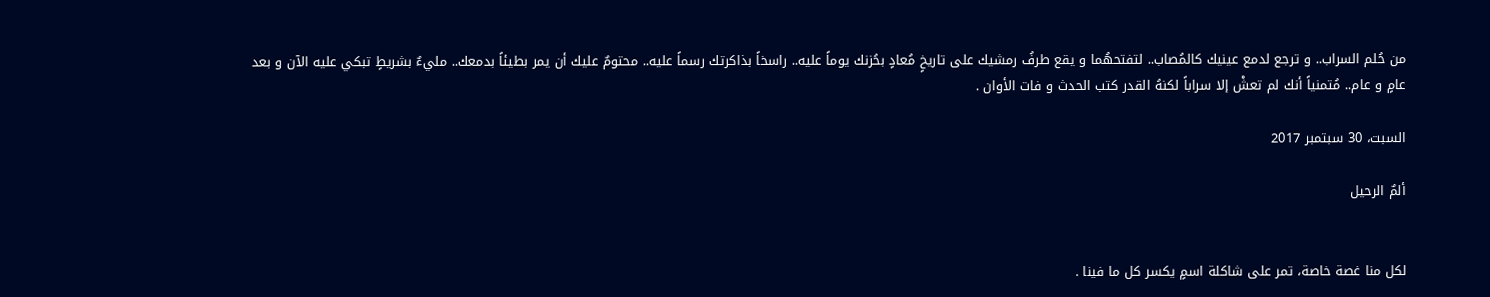من حُلم السراب.. و ترجع لدمع عينيك كالمُصاب.. لتفتحهُما و يقع طرفُ رمشيك على تاريخٍ مُعادٍ بحُزنك يوماً عليه.. راسخاً بذاكرتك رسماً عليه.. محتومٌ عليك أن يمر بطيئاً بدمعك.. مليءٌ بشريطٍ تبكي عليه الآن و بعد عامٍ و عام.. مُتمنياً أنك لم تعشْ إلا سراباً لكنهُ القدر كتب الحدث و فات الأوان .

السبت، 30 سبتمبر 2017

ألمٌ الرحيل


لكل منا غصة خاصة، تمر على شاكلة اسمٍ يكسر كل ما فينا .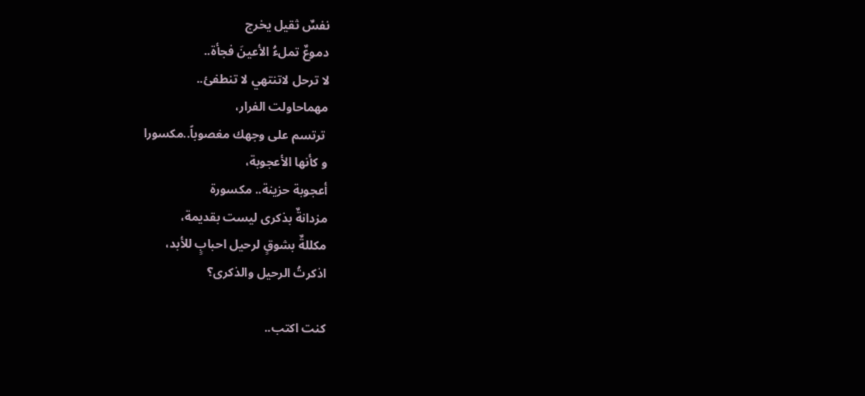نفسٌ ثقيل يخرج
دموعٌ تملءُ الأعينَ فجأة..
لا ترحل لاتنتهي لا تنطفئ..
مهماحاولت الفرار،
 ترتسم على وجهك مغصوباً..مكسورا
و كأنها الأعجوبة،
أعجوبة حزينة.. مكسورة
مزدانةٌ بذكرى ليست بقديمة،
مكللةٌ بشوقٍ لرحيل احبابٍ للأبد،
اذكرتُ الرحيل والذكرى؟

كنت اكتب..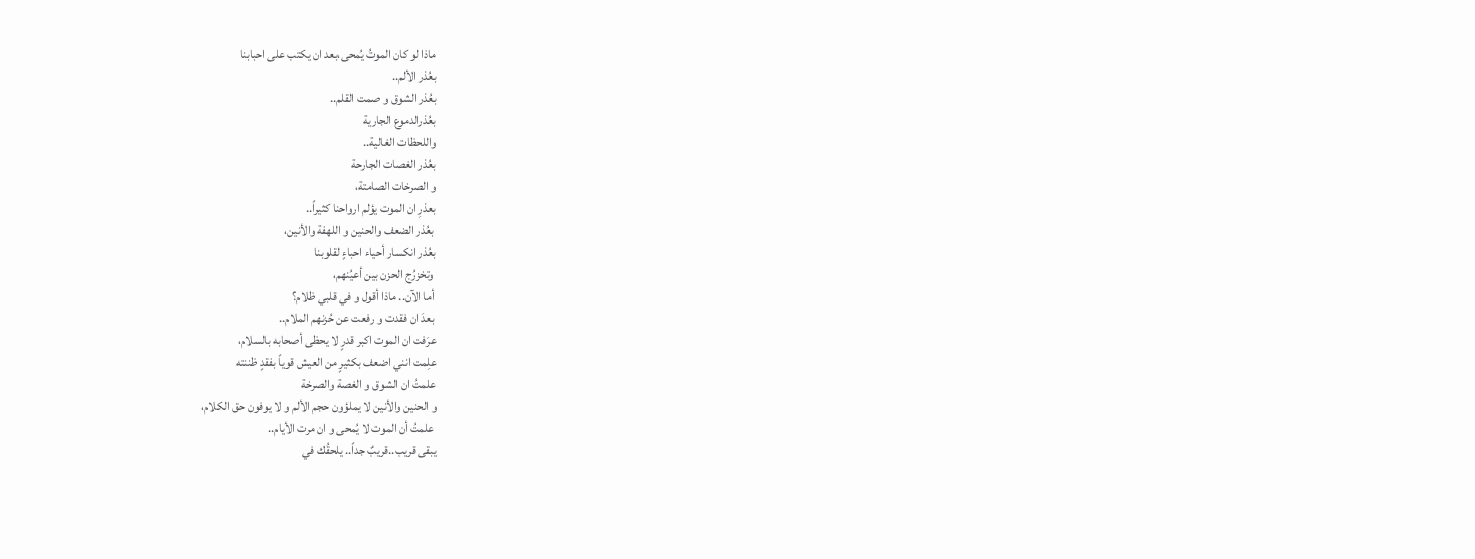ماذا لو كان الموتُ يُمحى،بعد ان يكتب على احبابنا
بعُذر الألم..
بعُذر الشوق و صمت القلم..
بعُذرالدموع الجارية
واللحظات الغالية..
بعُذر الغصات الجارحة
و الصرخات الصامتة،
بعذرِ ان الموت يؤلم ارواحنا كثيراً..
 بعُذر الضعف والحنين و اللهفة والأنين،
بعُذر انكسار أحياء احباءٍ لقلوبنا
 وتخزرُج الحزن بين أعيُنهم،
 أما الآن.. ماذا أقول و في قلبي ظلام؟
 بعدَ ان فقدت و رفعت عن حُزنهم الملام..
عرَفت ان الموت اكبر قدرٍ لا يحظى أصحابه بالسلام،
علِمت انني اضعف بكثيرٍ من العيش قوياً بفقدٍ ظننته
علمتُ ان الشوق و الغصة والصرخة
و الحنين والأنين لا يملؤون حجم الألم و لا يوفون حق الكلام،
 علمتُ أن الموت لا يُمحى و ان مرت الأيام..
يبقى قريب..قريبٌ جداً.. يلحقُك في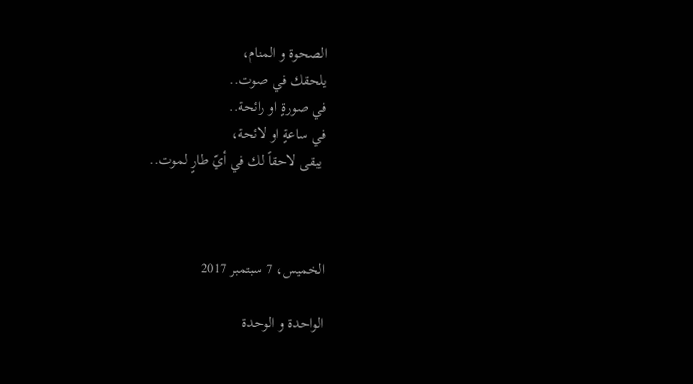الصحوة و المنام،
يلحقك في صوت..
في صورةٍ او رائحة..
في ساعةٍ او لائحة،
 يبقى لاحقاً لك في أيّ طارٍ لموت..



الخميس، 7 سبتمبر 2017

الواحدة و الوحدة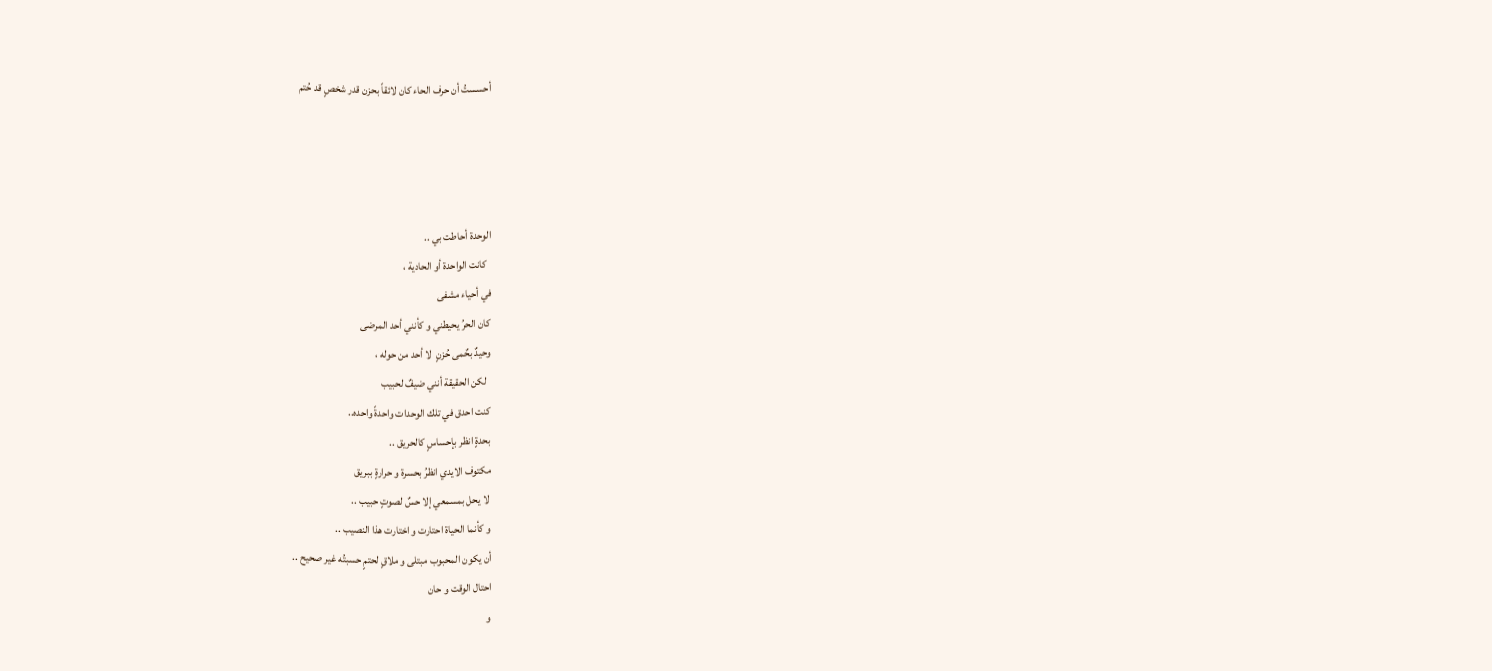أحسستُ أن حرف الحاء كان لائقاً بحزن قدر شخصٍ قد حُتم




الوحدة أحاطت بي ..
  كانت الواحدة أو الحادية ،
في أحياء مشفى
كان الحرُ يحيطني و كأنني أحد المرضى
وحيدٌ بحٌمى حُزنٍ  لا أحد من حوله ،
  لكن الحقيقة أنني ضيفٌ لحبيب
كنت احدق في تلك الوحدات واحدةً واحده..
بحدةٍ انظر بإحساسٍ كالحريق ..
مكتوف الايدي انظرُ بحسرة و حرارةٍ ببريق
 لا يحل بمسمعي إلا حسٌ لصوتٍ حبيب ..
و كأنما الحياة احتارت و اختارت هذا النصيب ..
أن يكون المحبوب مبتلى و ملاقٍ لحتمٍ حسبتُه غير صحيح ..
احتال الوقت و حان
و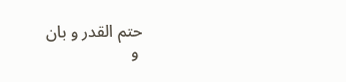حتم القدر و بان
 و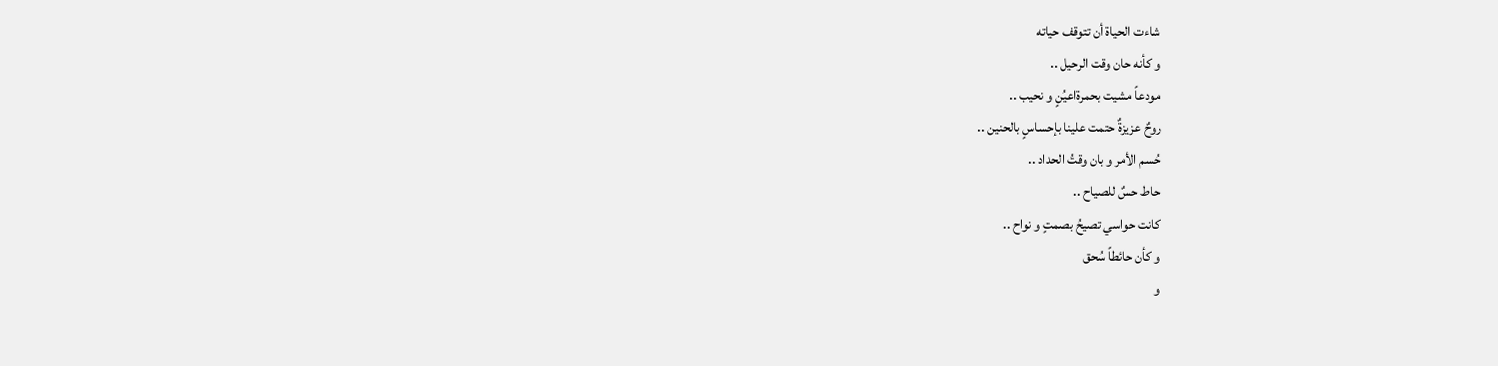شاءت الحياة أن تتوقف حياته
و كأنه حان وقت الرحيل ..
مودعاً مشيت بحمرةاعيُنٍ و نحيب ..
روحٌ عزيزةٌ حتمت علينا بإحساسٍ بالحنين ..
حُسم الأمر و بان وقتُ الحداد ..
حاط حسٌ للصياح ..
كانت حواسي تصيحُ بصمتٍ و نواح ..
و كأن حائطاً سُحق
و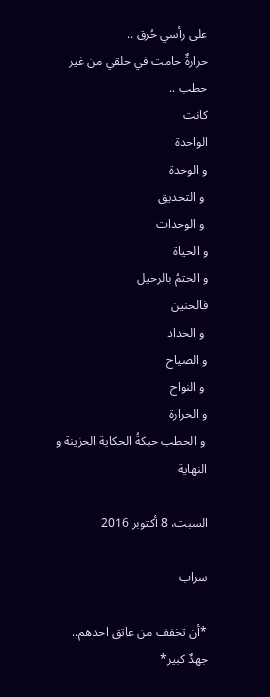على رأسي حُرق ..
حرارةٌ حامت في حلقي من غير حطب ..
كانت
الواحدة
و الوحدة
 و التحديق
 و الوحدات
و الحياة
و الحتمُ بالرحيل
فالحنين
 و الحداد
و الصياح
 و النواح
و الحرارة
 و الحطب حبكةُ الحكاية الحزينة و النهاية

السبت، 8 أكتوبر 2016

سراب

*أن تخفف من عاتق احدهم.. جهدٌ كبير*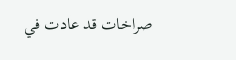صراخات قد عادت في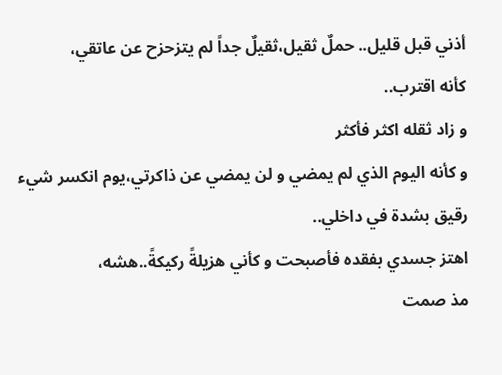أذني قبل قليل.. حملٌ ثقيل،ثقيلٌ جداً لم يتزحزح عن عاتقي،
كأنه اقترب..
و زاد ثقله اكثر فأكثر
و كأنه اليوم الذي لم يمضي و لن يمضي عن ذاكرتي،يوم انكسر شيء رقيق بشدة في داخلي..
اهتز جسدي بفقده فأصبحت و كأني هزيلةً ركيكةً..هشه،
مذ صمت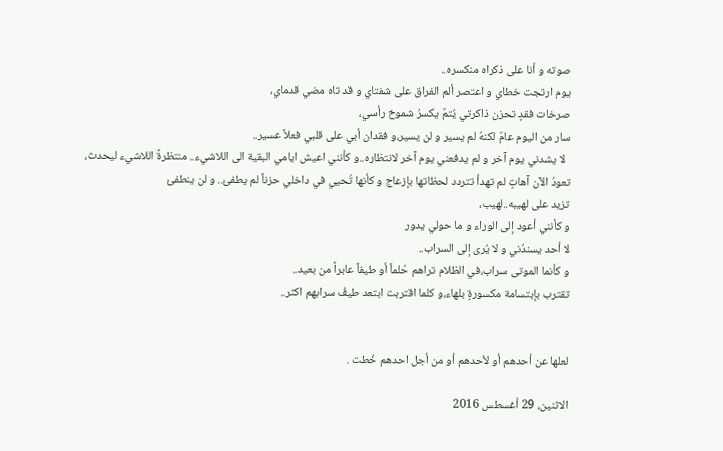صوته و أنا على ذكراه منكسره..
يوم ارتجت خطاي و اعتصر ألم الفراق على شفتاي و قد تاه مضي قدماي،
صرخات فقدٍ تحزن ذاكرتي يُتمٌ يكسرُ شموخ رأسي،
سار من اليوم عامٌ لكنهُ لم يسير و لن يسير،و فقدان أبي على قلبي فعلاً عسير..
  لا يشدني يوم آخر و لم يدفعني يوم آخر لانتظاره..و كأنني اعيش ايامي البقية الى اللاشيء.. منتظرةً اللاشيء ليحدث،
تعودُ الآن آهاتٍ لم تهدأ تتردد لحظاتها بإزعاج و كأنها تُحيي في داخلي حزناً لم يطفئ.. و لن ينطفئ
تزيد على لهيبه..لهيب،
و كأنني أعود إلى الوراء و ما حولي يدور
لا أحد يسندُني و لا يُرى إلى السراب..
و كأنما الموتى سراب،في الظلام تراهم حُلماً أو طيفاً عابراً من بعيد..
تقترب بإبتسامة مكسورةٍ بلهاء،و كلما اقتربت ابتعد طيفُ سرابهم اكثر..


لعلها عن أحدهم أو لأحدهم أو من أجل احدهم خُطت .

الاثنين، 29 أغسطس 2016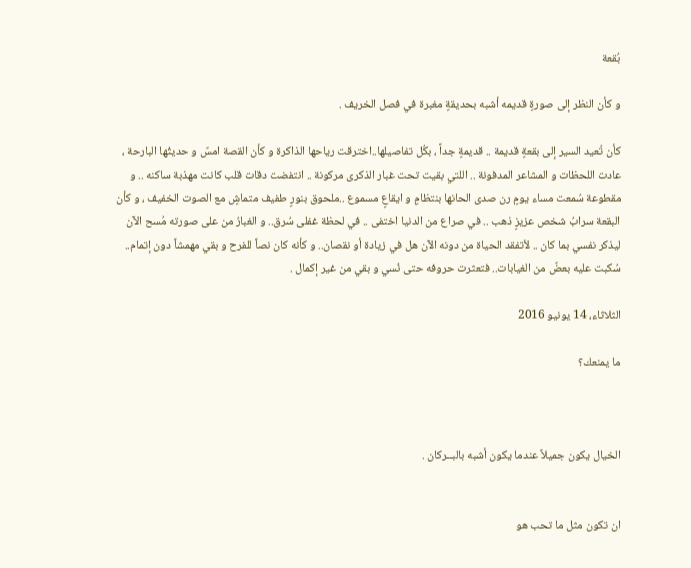بُقعة

و كأن النظر إلى صورةٍ قديمه أشبه بحديقةٍ مغبرة في فصل الخريف .

كأن تُعيد السير إلى بقعةٍ قديمة .. قديمةٍ جداً ، بكُل تفاصيلها..اخترقت رياحها الذاكرة و كأن القصة امسٌ و حديثُها البارحة ، عادت اللحظات و المشاعر المدفونة .. اللتي بقيت تحت غبار الذكرى مركونة .. انتفضت دقات قلب كانت مهذبة ساكنه .. و مقطوعة سُمعت مساء يومٍ رن صدى الحانها بنتظامٍ و ايقاعٍ مسموع ..ملحوق بنورٍ طفيف متماشٍ مع الصوت الخفيف ، و كأن البقعة سرابُ شخص عزيزٍ ذهب .. في صراع من الدنيا اختفى .. في لحظة غفلى سُرق.. و الغبارُ من على صورته مُسح الآن ليذكر نفسي بما كان .. لأتفقد الحياة من دونه الآن هل في زيادة أو نقصان.. و كأنه كان نصاً للفرح و بقي مهمشاً دون إتمام.. سُكبت عليه بعضٌ من الغيابات.. فتعثرت حروفه حتى نُسي و بقي من غير إكمال .

الثلاثاء، 14 يونيو 2016

ما يمنعك؟



الخيال يكون جميلاً عندما يكون أشبه بالبــركان .


ان تكون مثل ما تحب هو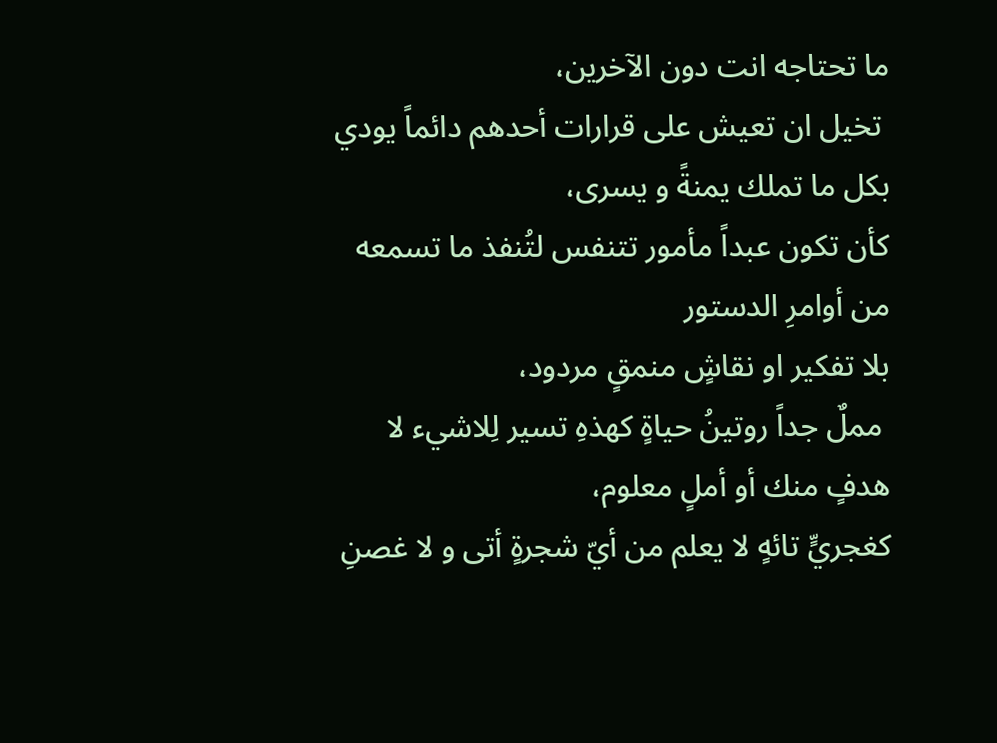ما تحتاجه انت دون الآخرين،
 تخيل ان تعيش على قرارات أحدهم دائماً يودي بكل ما تملك يمنةً و يسرى،
كأن تكون عبداً مأمور تتنفس لتُنفذ ما تسمعه من أوامرِ الدستور
بلا تفكير او نقاشٍ منمقٍ مردود،
 مملٌ جداً روتينُ حياةٍ كهذهِ تسير لِلاشيء لا هدفٍ منك أو أملٍ معلوم،
كغجريٍّ تائهٍ لا يعلم من أيّ شجرةٍ أتى و لا غصنِ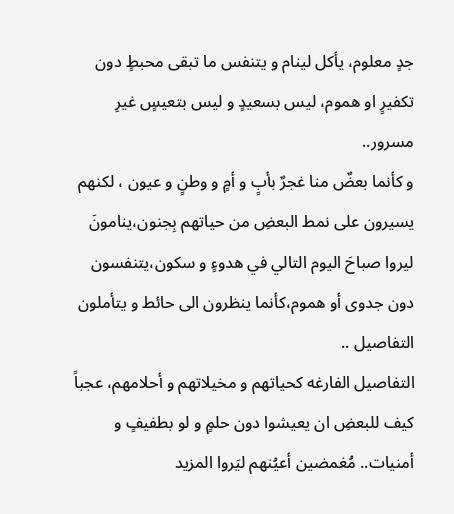جدٍ معلوم، يأكل لينام و يتنفس ما تبقى محبطٍ دون تكفيرٍ او هموم، ليس بسعيدٍ و ليس بتعيسٍ غيرِ مسرور..
و كأنما بعضٌ منا غجرٌ بأبٍ و أمٍ و وطنٍ و عيون ، لكنهم يسيرون على نمط البعضِ من حياتهم بِجنون،ينامونَ ليروا صباحَ اليوم التالي في هدوءٍ و سكون،يتنفسون دون جدوى أو هموم،كأنما ينظرون الى حائط و يتأملون التفاصيل ..
التفاصيل الفارغه كحياتهم و مخيلاتهم و أحلامهم، عجباً كيف للبعضِ ان يعيشوا دون حلمٍ و لو بطفيفٍ و أمنيات.. مُغمضين أعيُنهم ليَروا المزيد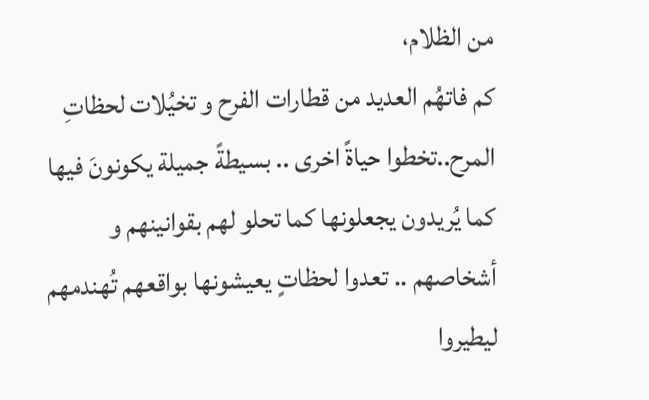من الظلام،
كم فاتهُم العديد من قطارات الفرح و تخيُلات لحظاتِ المرح..تخطوا حياةً اخرى .. بسيطةً جميلة يكونونَ فيها كما يُريدون يجعلونها كما تحلو لهم بقوانينهم و أشخاصهم .. تعدوا لحظاتٍ يعيشونها بواقعهم تُهندمهم ليطيروا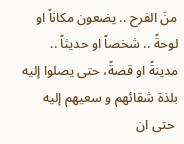منَ الفرح .. يضعون مكاناً او لوحةً .. شخصاً او حديثاً .. مدينةً او قصةً، حتى يصلوا إليه بلذة شقائهم و سعيهم إليه
 حتى ان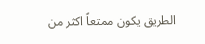الطريق يكون ممتعاً اكثر من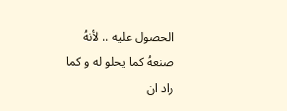الحصول عليه .. لأنهُ صنعهُ كما يحلو له و كما راد ان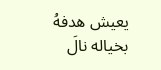يعيش هدفهُ بخياله نالَ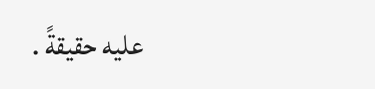عليه حقيقةً .